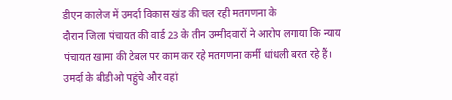डीएन कालेज में उमर्दा विकास खंड की चल रही मतगणना के
दौरान जिला पंचायत की वार्ड 23 के तीन उम्मीदवारों ने आरोप लगाया कि न्याय
पंचायत खामा की टेबल पर काम कर रहे मतगणना कर्मी धांधली बरत रहे हैं।
उमर्दा के बीडीओ पहुंचे और वहां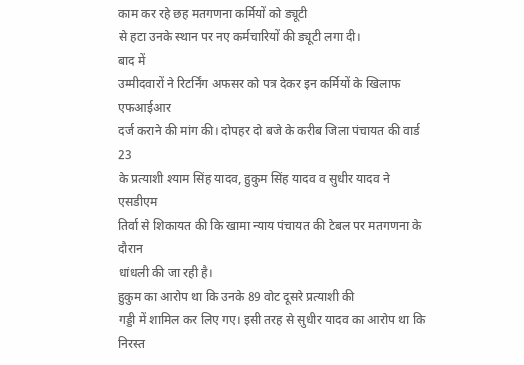काम कर रहे छह मतगणना कर्मियों को ड्यूटी
से हटा उनके स्थान पर नए कर्मचारियों की ड्यूटी लगा दी।
बाद में
उम्मीदवारों ने रिटर्निंग अफसर को पत्र देकर इन कर्मियों के खिलाफ एफआईआर
दर्ज कराने की मांग की। दोपहर दो बजे के करीब जिला पंचायत की वार्ड 23
के प्रत्याशी श्याम सिंह यादव, हुकुम सिंह यादव व सुधीर यादव ने एसडीएम
तिर्वा से शिकायत की कि खामा न्याय पंचायत की टेबल पर मतगणना के दौरान
धांधली की जा रही है।
हुकुम का आरोप था कि उनके 89 वोट दूसरे प्रत्याशी की
गड्डी में शामिल कर लिए गए। इसी तरह से सुधीर यादव का आरोप था कि निरस्त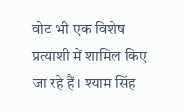वोट भी एक विशेष प्रत्याशी में शामिल किए जा रहे हैं। श्याम सिंह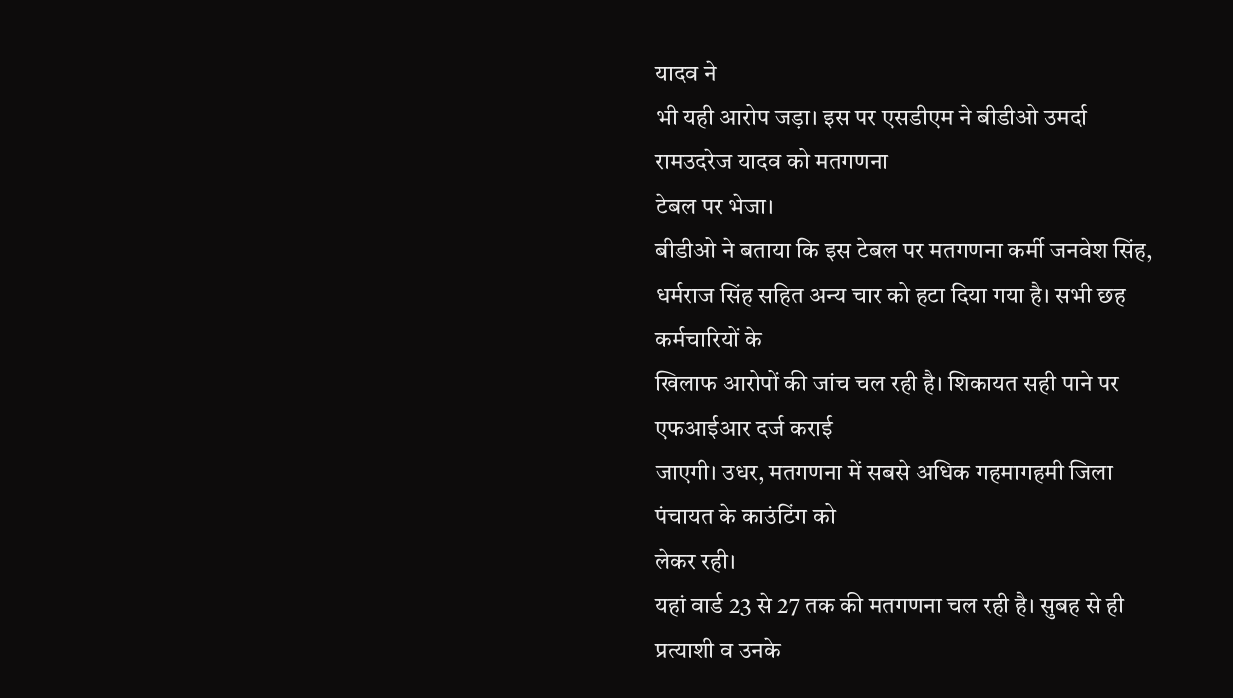यादव ने
भी यही आरोप जड़ा। इस पर एसडीएम ने बीडीओ उमर्दा रामउदरेज यादव को मतगणना
टेबल पर भेजा।
बीडीओ ने बताया कि इस टेबल पर मतगणना कर्मी जनवेश सिंह,
धर्मराज सिंह सहित अन्य चार को हटा दिया गया है। सभी छह कर्मचारियों के
खिलाफ आरोपों की जांच चल रही है। शिकायत सही पाने पर एफआईआर दर्ज कराई
जाएगी। उधर, मतगणना में सबसे अधिक गहमागहमी जिला पंचायत के काउंटिंग को
लेकर रही।
यहां वार्ड 23 से 27 तक की मतगणना चल रही है। सुबह से ही
प्रत्याशी व उनके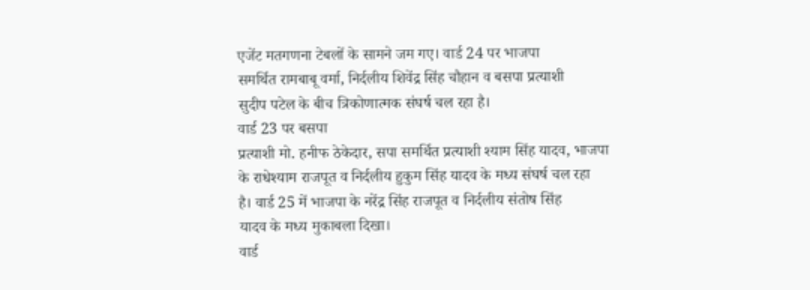एजेंट मतगणना टेबलों के सामने जम गए। वार्ड 24 पर भाजपा
समर्थित रामबाबू वर्मा, निर्दलीय शिवेंद्र सिंह चौहान व बसपा प्रत्याशी
सुदीप पटेल के बीच त्रिकोणात्मक संघर्ष चल रहा है।
वार्ड 23 पर बसपा
प्रत्याशी मो. हनीफ ठेकेदार, सपा समर्थित प्रत्याशी श्याम सिंह यादव, भाजपा
के राधेश्याम राजपूत व निर्दलीय हुकुम सिंह यादव के मध्य संघर्ष चल रहा
है। वार्ड 25 में भाजपा के नरेंद्र सिंह राजपूत व निर्दलीय संतोष सिंह
यादव के मध्य मुकाबला दिखा।
वार्ड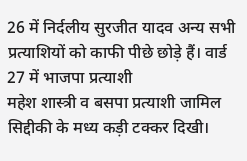26 में निर्दलीय सुरजीत यादव अन्य सभी
प्रत्याशियों को काफी पीछे छोड़े हैं। वार्ड 27 में भाजपा प्रत्याशी
महेश शास्त्री व बसपा प्रत्याशी जामिल सिद्दीकी के मध्य कड़ी टक्कर दिखी।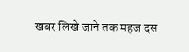खबर लिखे जाने तक महज दस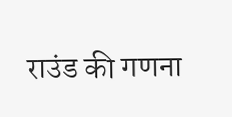राउंड की गणना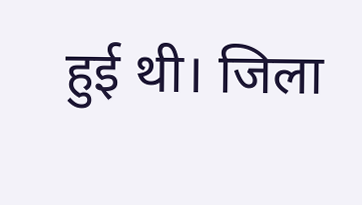हुई थी। जिला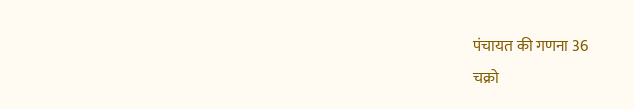पंचायत की गणना 36
चक्रो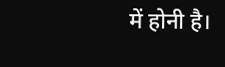में होनी है।